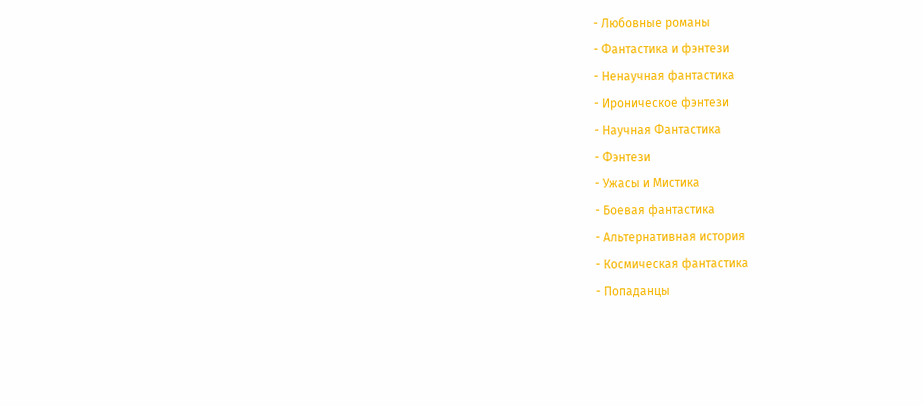- Любовные романы
- Фантастика и фэнтези
- Ненаучная фантастика
- Ироническое фэнтези
- Научная Фантастика
- Фэнтези
- Ужасы и Мистика
- Боевая фантастика
- Альтернативная история
- Космическая фантастика
- Попаданцы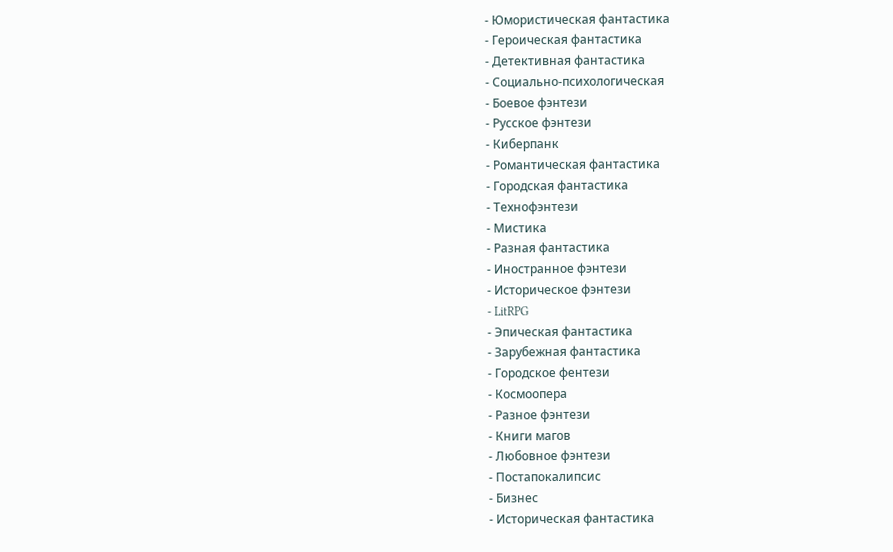- Юмористическая фантастика
- Героическая фантастика
- Детективная фантастика
- Социально-психологическая
- Боевое фэнтези
- Русское фэнтези
- Киберпанк
- Романтическая фантастика
- Городская фантастика
- Технофэнтези
- Мистика
- Разная фантастика
- Иностранное фэнтези
- Историческое фэнтези
- LitRPG
- Эпическая фантастика
- Зарубежная фантастика
- Городское фентези
- Космоопера
- Разное фэнтези
- Книги магов
- Любовное фэнтези
- Постапокалипсис
- Бизнес
- Историческая фантастика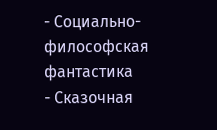- Социально-философская фантастика
- Сказочная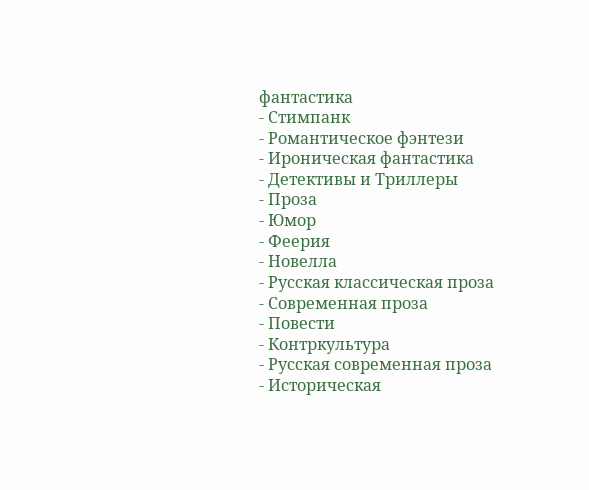фантастика
- Стимпанк
- Романтическое фэнтези
- Ироническая фантастика
- Детективы и Триллеры
- Проза
- Юмор
- Феерия
- Новелла
- Русская классическая проза
- Современная проза
- Повести
- Контркультура
- Русская современная проза
- Историческая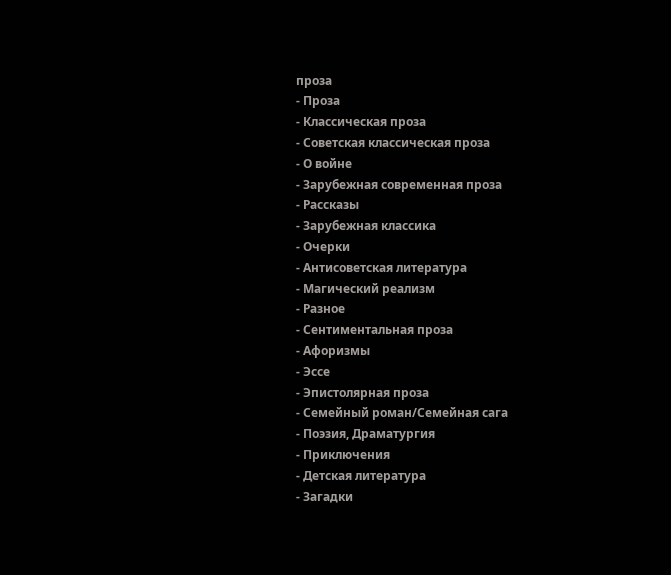проза
- Проза
- Классическая проза
- Советская классическая проза
- О войне
- Зарубежная современная проза
- Рассказы
- Зарубежная классика
- Очерки
- Антисоветская литература
- Магический реализм
- Разное
- Сентиментальная проза
- Афоризмы
- Эссе
- Эпистолярная проза
- Семейный роман/Семейная сага
- Поэзия, Драматургия
- Приключения
- Детская литература
- Загадки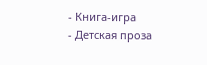- Книга-игра
- Детская проза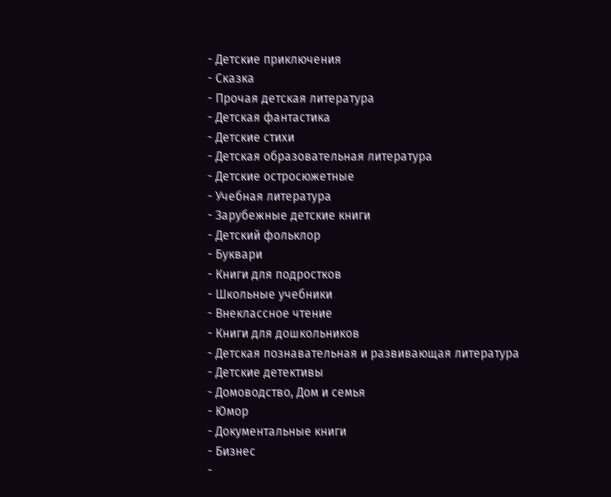- Детские приключения
- Сказка
- Прочая детская литература
- Детская фантастика
- Детские стихи
- Детская образовательная литература
- Детские остросюжетные
- Учебная литература
- Зарубежные детские книги
- Детский фольклор
- Буквари
- Книги для подростков
- Школьные учебники
- Внеклассное чтение
- Книги для дошкольников
- Детская познавательная и развивающая литература
- Детские детективы
- Домоводство, Дом и семья
- Юмор
- Документальные книги
- Бизнес
-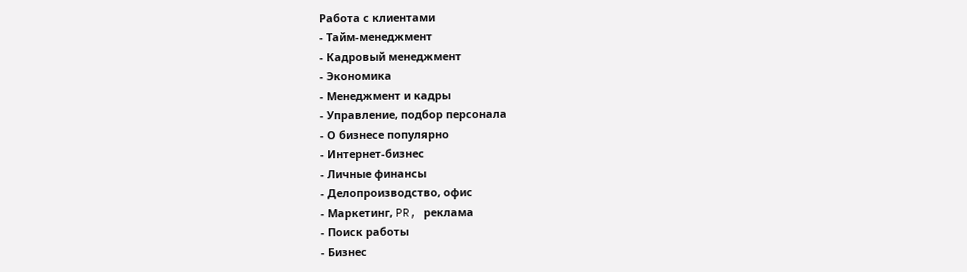Работа с клиентами
- Тайм-менеджмент
- Кадровый менеджмент
- Экономика
- Менеджмент и кадры
- Управление, подбор персонала
- О бизнесе популярно
- Интернет-бизнес
- Личные финансы
- Делопроизводство, офис
- Маркетинг, PR, реклама
- Поиск работы
- Бизнес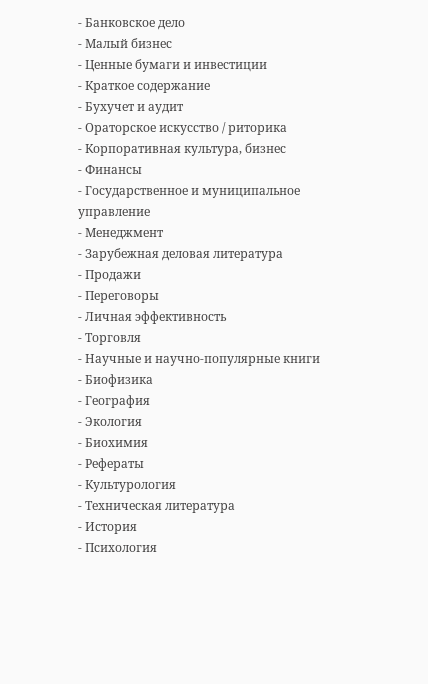- Банковское дело
- Малый бизнес
- Ценные бумаги и инвестиции
- Краткое содержание
- Бухучет и аудит
- Ораторское искусство / риторика
- Корпоративная культура, бизнес
- Финансы
- Государственное и муниципальное управление
- Менеджмент
- Зарубежная деловая литература
- Продажи
- Переговоры
- Личная эффективность
- Торговля
- Научные и научно-популярные книги
- Биофизика
- География
- Экология
- Биохимия
- Рефераты
- Культурология
- Техническая литература
- История
- Психология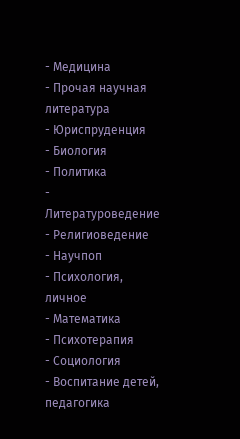- Медицина
- Прочая научная литература
- Юриспруденция
- Биология
- Политика
- Литературоведение
- Религиоведение
- Научпоп
- Психология, личное
- Математика
- Психотерапия
- Социология
- Воспитание детей, педагогика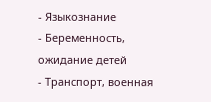- Языкознание
- Беременность, ожидание детей
- Транспорт, военная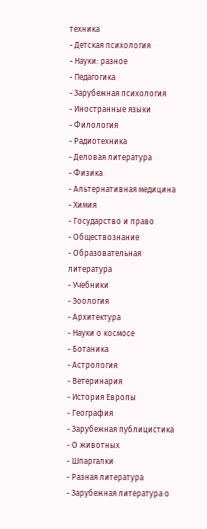техника
- Детская психология
- Науки: разное
- Педагогика
- Зарубежная психология
- Иностранные языки
- Филология
- Радиотехника
- Деловая литература
- Физика
- Альтернативная медицина
- Химия
- Государство и право
- Обществознание
- Образовательная литература
- Учебники
- Зоология
- Архитектура
- Науки о космосе
- Ботаника
- Астрология
- Ветеринария
- История Европы
- География
- Зарубежная публицистика
- О животных
- Шпаргалки
- Разная литература
- Зарубежная литература о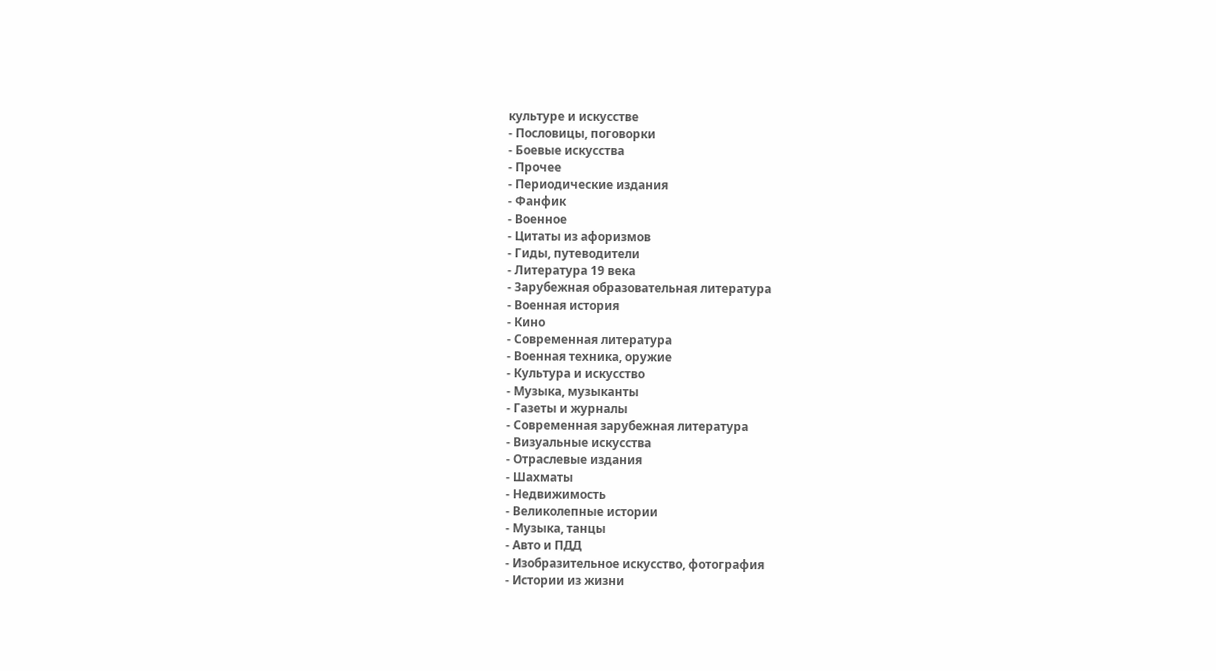культуре и искусстве
- Пословицы, поговорки
- Боевые искусства
- Прочее
- Периодические издания
- Фанфик
- Военное
- Цитаты из афоризмов
- Гиды, путеводители
- Литература 19 века
- Зарубежная образовательная литература
- Военная история
- Кино
- Современная литература
- Военная техника, оружие
- Культура и искусство
- Музыка, музыканты
- Газеты и журналы
- Современная зарубежная литература
- Визуальные искусства
- Отраслевые издания
- Шахматы
- Недвижимость
- Великолепные истории
- Музыка, танцы
- Авто и ПДД
- Изобразительное искусство, фотография
- Истории из жизни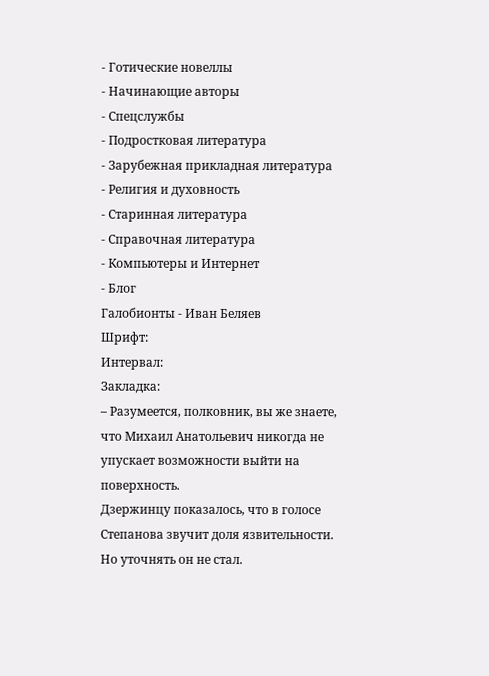- Готические новеллы
- Начинающие авторы
- Спецслужбы
- Подростковая литература
- Зарубежная прикладная литература
- Религия и духовность
- Старинная литература
- Справочная литература
- Компьютеры и Интернет
- Блог
Галобионты - Иван Беляев
Шрифт:
Интервал:
Закладка:
– Разумеется, полковник, вы же знаете, что Михаил Анатольевич никогда не упускает возможности выйти на поверхность.
Дзержинцу показалось, что в голосе Степанова звучит доля язвительности. Но уточнять он не стал.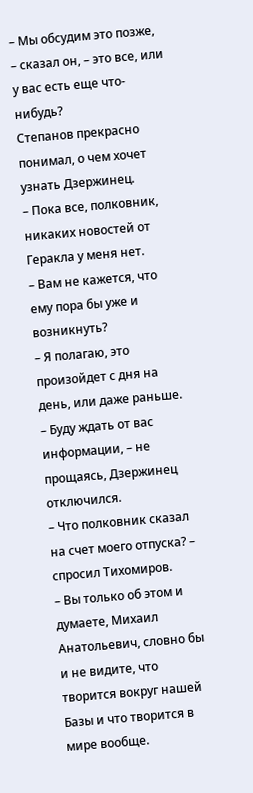– Мы обсудим это позже, – сказал он, – это все, или у вас есть еще что-нибудь?
Степанов прекрасно понимал, о чем хочет узнать Дзержинец.
– Пока все, полковник, никаких новостей от Геракла у меня нет.
– Вам не кажется, что ему пора бы уже и возникнуть?
– Я полагаю, это произойдет с дня на день, или даже раньше.
– Буду ждать от вас информации, – не прощаясь, Дзержинец отключился.
– Что полковник сказал на счет моего отпуска? – спросил Тихомиров.
– Вы только об этом и думаете, Михаил Анатольевич, словно бы и не видите, что творится вокруг нашей Базы и что творится в мире вообще.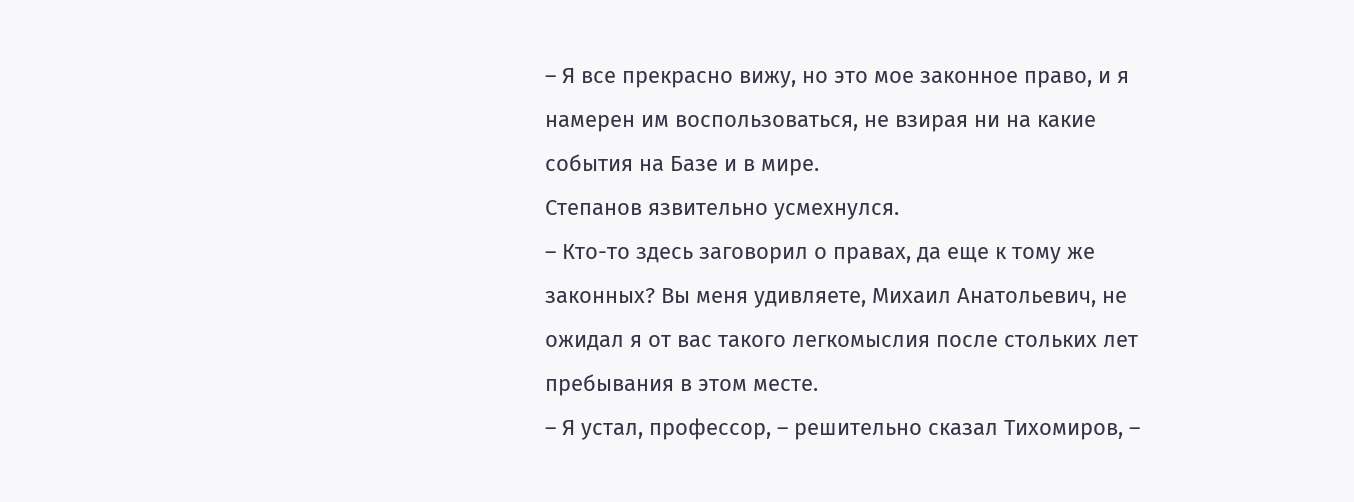– Я все прекрасно вижу, но это мое законное право, и я намерен им воспользоваться, не взирая ни на какие события на Базе и в мире.
Степанов язвительно усмехнулся.
– Кто-то здесь заговорил о правах, да еще к тому же законных? Вы меня удивляете, Михаил Анатольевич, не ожидал я от вас такого легкомыслия после стольких лет пребывания в этом месте.
– Я устал, профессор, – решительно сказал Тихомиров, –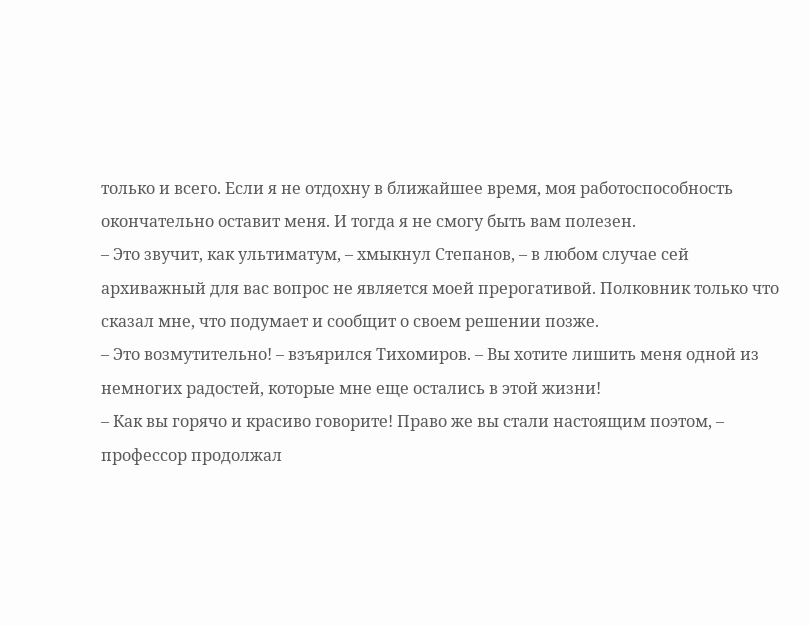только и всего. Если я не отдохну в ближайшее время, моя работоспособность окончательно оставит меня. И тогда я не смогу быть вам полезен.
– Это звучит, как ультиматум, – хмыкнул Степанов, – в любом случае сей архиважный для вас вопрос не является моей прерогативой. Полковник только что сказал мне, что подумает и сообщит о своем решении позже.
– Это возмутительно! – взъярился Тихомиров. – Вы хотите лишить меня одной из немногих радостей, которые мне еще остались в этой жизни!
– Как вы горячо и красиво говорите! Право же вы стали настоящим поэтом, – профессор продолжал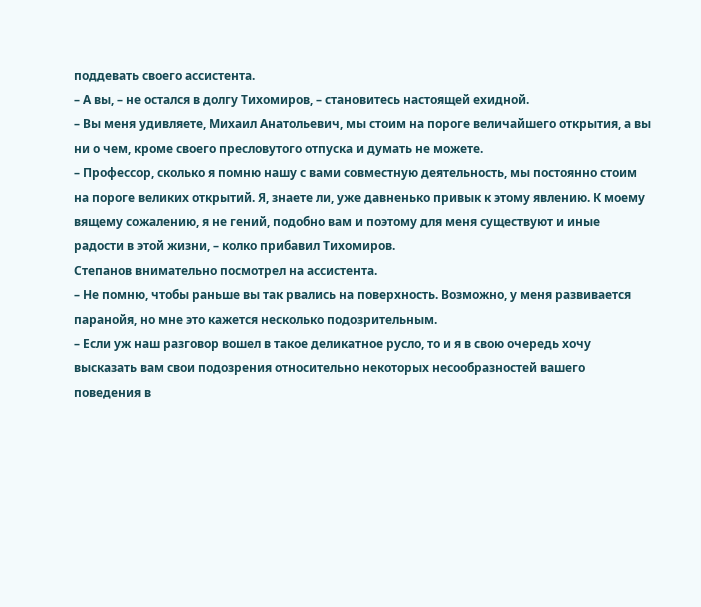поддевать своего ассистента.
– А вы, – не остался в долгу Тихомиров, – становитесь настоящей ехидной.
– Вы меня удивляете, Михаил Анатольевич, мы стоим на пороге величайшего открытия, а вы ни о чем, кроме своего пресловутого отпуска и думать не можете.
– Профессор, сколько я помню нашу с вами совместную деятельность, мы постоянно стоим на пороге великих открытий. Я, знаете ли, уже давненько привык к этому явлению. К моему вящему сожалению, я не гений, подобно вам и поэтому для меня существуют и иные радости в этой жизни, – колко прибавил Тихомиров.
Степанов внимательно посмотрел на ассистента.
– Не помню, чтобы раньше вы так рвались на поверхность. Возможно, у меня развивается паранойя, но мне это кажется несколько подозрительным.
– Если уж наш разговор вошел в такое деликатное русло, то и я в свою очередь хочу высказать вам свои подозрения относительно некоторых несообразностей вашего поведения в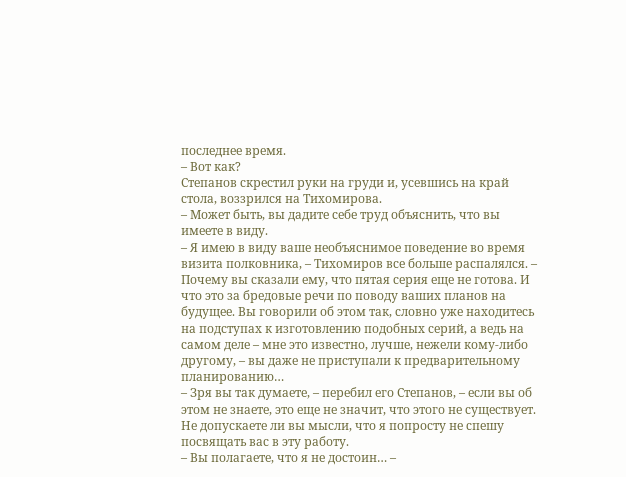последнее время.
– Вот как?
Степанов скрестил руки на груди и, усевшись на край стола, воззрился на Тихомирова.
– Может быть, вы дадите себе труд объяснить, что вы имеете в виду.
– Я имею в виду ваше необъяснимое поведение во время визита полковника, – Тихомиров все больше распалялся. – Почему вы сказали ему, что пятая серия еще не готова. И что это за бредовые речи по поводу ваших планов на будущее. Вы говорили об этом так, словно уже находитесь на подступах к изготовлению подобных серий, а ведь на самом деле – мне это известно, лучше, нежели кому-либо другому, – вы даже не приступали к предварительному планированию…
– Зря вы так думаете, – перебил его Степанов, – если вы об этом не знаете, это еще не значит, что этого не существует. Не допускаете ли вы мысли, что я попросту не спешу посвящать вас в эту работу.
– Вы полагаете, что я не достоин… –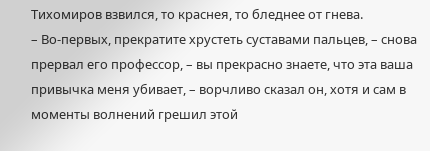Тихомиров взвился, то краснея, то бледнее от гнева.
– Во-первых, прекратите хрустеть суставами пальцев, – снова прервал его профессор, – вы прекрасно знаете, что эта ваша привычка меня убивает, – ворчливо сказал он, хотя и сам в моменты волнений грешил этой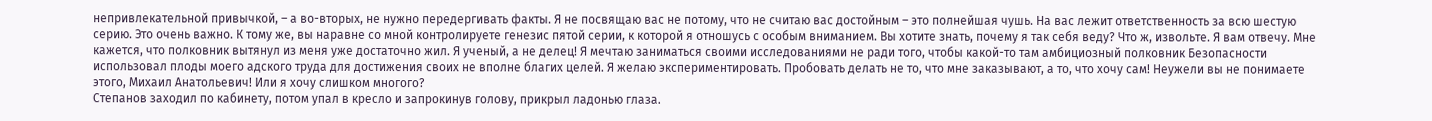непривлекательной привычкой, – а во-вторых, не нужно передергивать факты. Я не посвящаю вас не потому, что не считаю вас достойным – это полнейшая чушь. На вас лежит ответственность за всю шестую серию. Это очень важно. К тому же, вы наравне со мной контролируете генезис пятой серии, к которой я отношусь с особым вниманием. Вы хотите знать, почему я так себя веду? Что ж, извольте. Я вам отвечу. Мне кажется, что полковник вытянул из меня уже достаточно жил. Я ученый, а не делец! Я мечтаю заниматься своими исследованиями не ради того, чтобы какой-то там амбициозный полковник Безопасности использовал плоды моего адского труда для достижения своих не вполне благих целей. Я желаю экспериментировать. Пробовать делать не то, что мне заказывают, а то, что хочу сам! Неужели вы не понимаете этого, Михаил Анатольевич! Или я хочу слишком многого?
Степанов заходил по кабинету, потом упал в кресло и запрокинув голову, прикрыл ладонью глаза.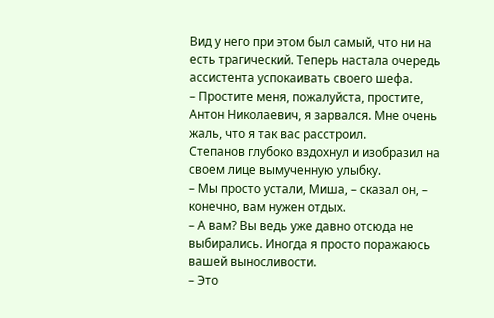Вид у него при этом был самый, что ни на есть трагический. Теперь настала очередь ассистента успокаивать своего шефа.
– Простите меня, пожалуйста, простите, Антон Николаевич, я зарвался. Мне очень жаль, что я так вас расстроил.
Степанов глубоко вздохнул и изобразил на своем лице вымученную улыбку.
– Мы просто устали, Миша, – сказал он, – конечно, вам нужен отдых.
– А вам? Вы ведь уже давно отсюда не выбирались. Иногда я просто поражаюсь вашей выносливости.
– Это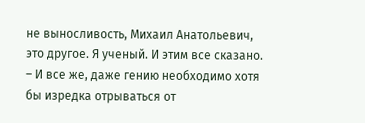не выносливость, Михаил Анатольевич, это другое. Я ученый. И этим все сказано.
– И все же, даже гению необходимо хотя бы изредка отрываться от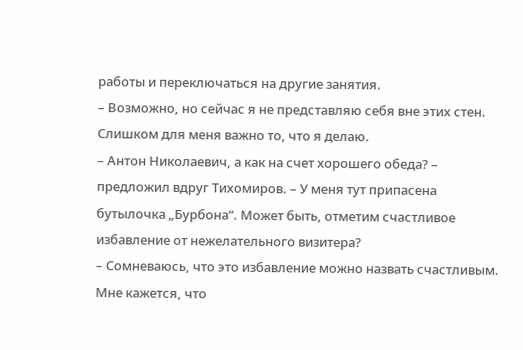работы и переключаться на другие занятия.
– Возможно, но сейчас я не представляю себя вне этих стен. Слишком для меня важно то, что я делаю.
– Антон Николаевич, а как на счет хорошего обеда? – предложил вдруг Тихомиров. – У меня тут припасена бутылочка „Бурбона“. Может быть, отметим счастливое избавление от нежелательного визитера?
– Сомневаюсь, что это избавление можно назвать счастливым. Мне кажется, что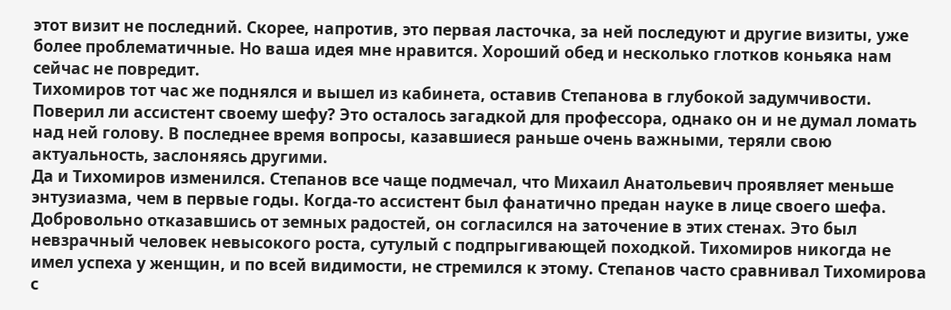этот визит не последний. Скорее, напротив, это первая ласточка, за ней последуют и другие визиты, уже более проблематичные. Но ваша идея мне нравится. Хороший обед и несколько глотков коньяка нам сейчас не повредит.
Тихомиров тот час же поднялся и вышел из кабинета, оставив Степанова в глубокой задумчивости. Поверил ли ассистент своему шефу? Это осталось загадкой для профессора, однако он и не думал ломать над ней голову. В последнее время вопросы, казавшиеся раньше очень важными, теряли свою актуальность, заслоняясь другими.
Да и Тихомиров изменился. Степанов все чаще подмечал, что Михаил Анатольевич проявляет меньше энтузиазма, чем в первые годы. Когда-то ассистент был фанатично предан науке в лице своего шефа. Добровольно отказавшись от земных радостей, он согласился на заточение в этих стенах. Это был невзрачный человек невысокого роста, сутулый с подпрыгивающей походкой. Тихомиров никогда не имел успеха у женщин, и по всей видимости, не стремился к этому. Степанов часто сравнивал Тихомирова с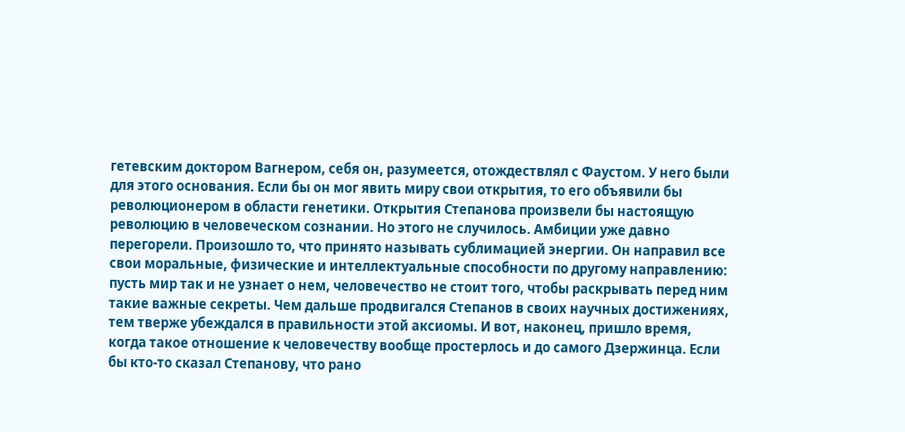гетевским доктором Вагнером, себя он, разумеется, отождествлял с Фаустом. У него были для этого основания. Если бы он мог явить миру свои открытия, то его объявили бы революционером в области генетики. Открытия Степанова произвели бы настоящую революцию в человеческом сознании. Но этого не случилось. Амбиции уже давно перегорели. Произошло то, что принято называть сублимацией энергии. Он направил все свои моральные, физические и интеллектуальные способности по другому направлению: пусть мир так и не узнает о нем, человечество не стоит того, чтобы раскрывать перед ним такие важные секреты. Чем дальше продвигался Степанов в своих научных достижениях, тем тверже убеждался в правильности этой аксиомы. И вот, наконец, пришло время, когда такое отношение к человечеству вообще простерлось и до самого Дзержинца. Если бы кто-то сказал Степанову, что рано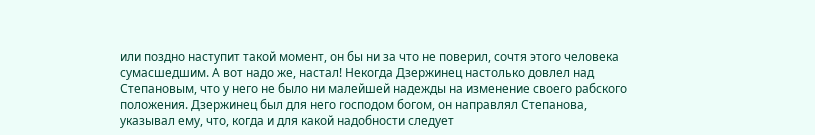или поздно наступит такой момент, он бы ни за что не поверил, сочтя этого человека сумасшедшим. А вот надо же, настал! Некогда Дзержинец настолько довлел над Степановым, что у него не было ни малейшей надежды на изменение своего рабского положения. Дзержинец был для него господом богом, он направлял Степанова, указывал ему, что, когда и для какой надобности следует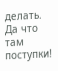делать. Да что там поступки!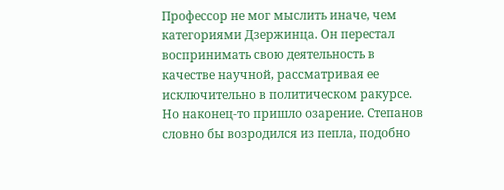Профессор не мог мыслить иначе, чем категориями Дзержинца. Он перестал воспринимать свою деятельность в качестве научной, рассматривая ее исключительно в политическом ракурсе. Но наконец-то пришло озарение. Степанов словно бы возродился из пепла, подобно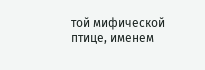той мифической птице, именем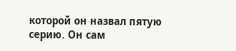которой он назвал пятую серию. Он сам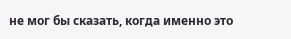не мог бы сказать, когда именно это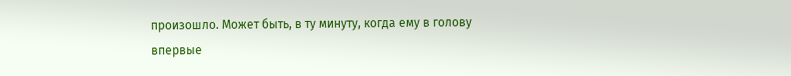произошло. Может быть, в ту минуту, когда ему в голову впервые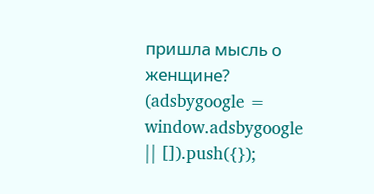пришла мысль о женщине?
(adsbygoogle = window.adsbygoogle || []).push({});